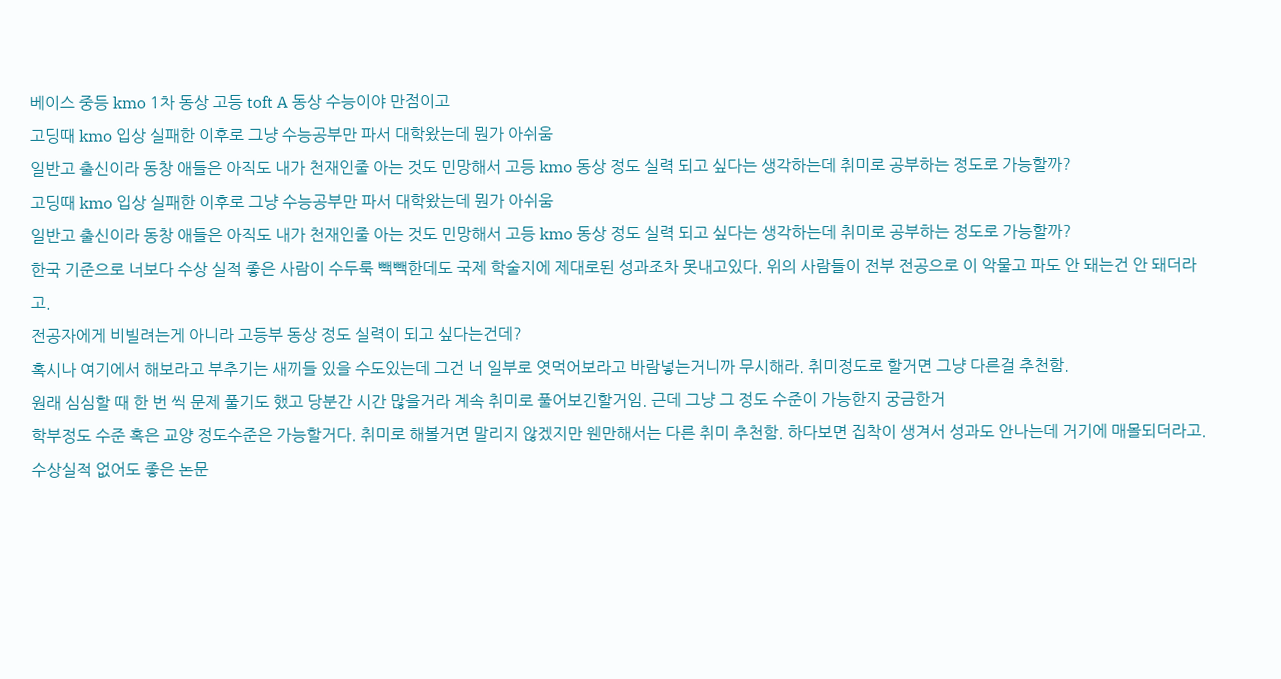베이스 중등 kmo 1차 동상 고등 toft A 동상 수능이야 만점이고
고딩때 kmo 입상 실패한 이후로 그냥 수능공부만 파서 대학왔는데 뭔가 아쉬움
일반고 출신이라 동창 애들은 아직도 내가 천재인줄 아는 것도 민망해서 고등 kmo 동상 정도 실력 되고 싶다는 생각하는데 취미로 공부하는 정도로 가능할까?
고딩때 kmo 입상 실패한 이후로 그냥 수능공부만 파서 대학왔는데 뭔가 아쉬움
일반고 출신이라 동창 애들은 아직도 내가 천재인줄 아는 것도 민망해서 고등 kmo 동상 정도 실력 되고 싶다는 생각하는데 취미로 공부하는 정도로 가능할까?
한국 기준으로 너보다 수상 실적 좋은 사람이 수두룩 빽빽한데도 국제 학술지에 제대로된 성과조차 못내고있다. 위의 사람들이 전부 전공으로 이 악물고 파도 안 돼는건 안 돼더라고.
전공자에게 비빌려는게 아니라 고등부 동상 정도 실력이 되고 싶다는건데?
혹시나 여기에서 해보라고 부추기는 새끼들 있을 수도있는데 그건 너 일부로 엿먹어보라고 바람넣는거니까 무시해라. 취미정도로 할거면 그냥 다른걸 추천함.
원래 심심할 때 한 번 씩 문제 풀기도 했고 당분간 시간 많을거라 계속 취미로 풀어보긴할거임. 근데 그냥 그 정도 수준이 가능한지 궁금한거
학부정도 수준 혹은 교양 정도수준은 가능할거다. 취미로 해볼거면 말리지 않겠지만 웬만해서는 다른 취미 추천함. 하다보면 집착이 생겨서 성과도 안나는데 거기에 매몰되더라고.
수상실적 없어도 좋은 논문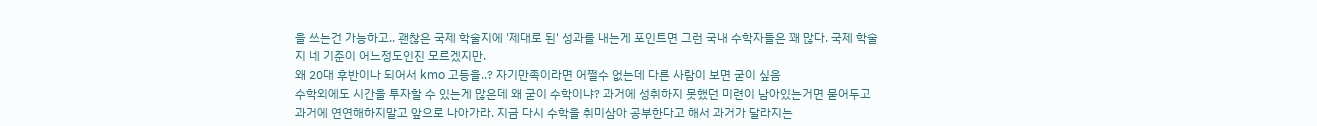을 쓰는건 가능하고.. 괜찮은 국제 학술지에 '제대로 된' 성과를 내는게 포인트면 그런 국내 수학자들은 꽤 많다. 국제 학술지 네 기준이 어느정도인진 모르겠지만.
왜 20대 후반이나 되어서 kmo 고등을..? 자기만족이라면 어쩔수 없는데 다른 사람이 보면 굳이 싶음
수학외에도 시간을 투자할 수 있는게 많은데 왜 굳이 수학이냐? 과거에 성취하지 못했던 미련이 남아있는거면 묻어두고 과거에 연연해하지말고 앞으로 나아가라. 지금 다시 수학을 취미삼아 공부한다고 해서 과거가 달라지는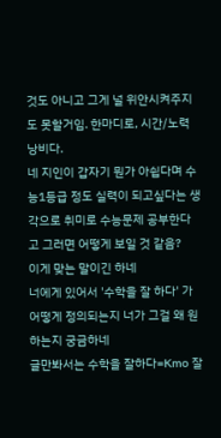것도 아니고 그게 널 위안시켜주지도 못할거임. 한마디로, 시간/노력낭비다.
네 지인이 갑자기 뭔가 아쉽다며 수능1등급 정도 실력이 되고싶다는 생각으로 취미로 수능문제 공부한다고 그러면 어떻게 보일 것 같음?
이게 맞는 말이긴 하네
너에게 있어서 '수학을 잘 하다' 가 어떻게 정의되는지 너가 그걸 왜 원하는지 궁금하네
글만봐서는 수학을 잘하다=Kmo 잘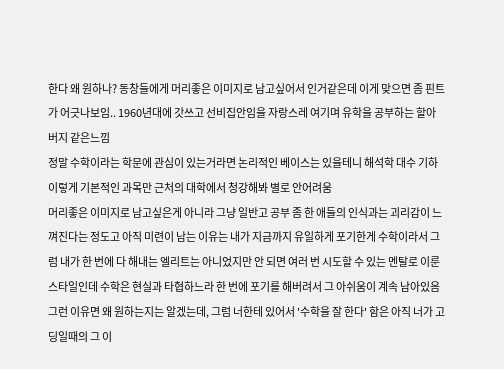한다 왜 원하나? 동창들에게 머리좋은 이미지로 남고싶어서 인거같은데 이게 맞으면 좀 핀트가 어긋나보임.. 1960년대에 갓쓰고 선비집안임을 자랑스레 여기며 유학을 공부하는 할아버지 같은느낌
정말 수학이라는 학문에 관심이 있는거라면 논리적인 베이스는 있을테니 해석학 대수 기하 이렇게 기본적인 과목만 근처의 대학에서 청강해봐 별로 안어려움
머리좋은 이미지로 남고싶은게 아니라 그냥 일반고 공부 좀 한 애들의 인식과는 괴리감이 느껴진다는 정도고 아직 미련이 남는 이유는 내가 지금까지 유일하게 포기한게 수학이라서 그럼 내가 한 번에 다 해내는 엘리트는 아니었지만 안 되면 여러 번 시도할 수 있는 멘탈로 이룬 스타일인데 수학은 현실과 타협하느라 한 번에 포기를 해버려서 그 아쉬움이 계속 남아있음
그런 이유면 왜 원하는지는 알겠는데, 그럼 너한테 있어서 '수학을 잘 한다' 함은 아직 너가 고딩일때의 그 이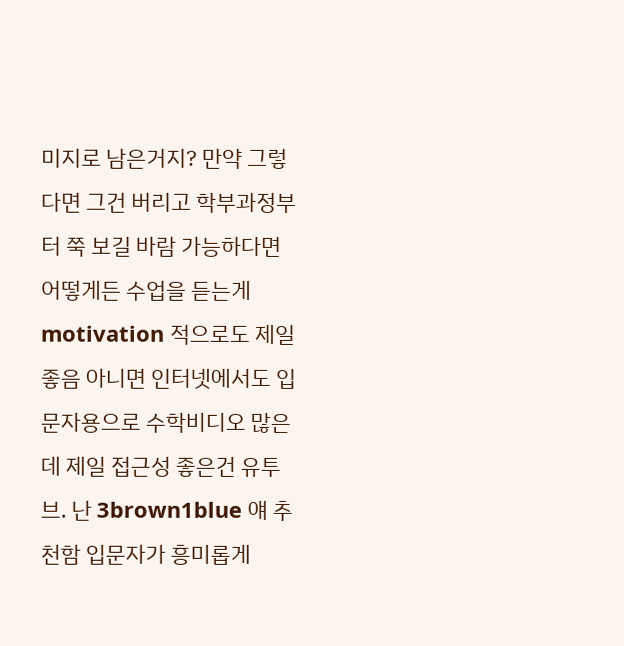미지로 남은거지? 만약 그렇다면 그건 버리고 학부과정부터 쭉 보길 바람 가능하다면 어떻게든 수업을 듣는게 motivation 적으로도 제일 좋음 아니면 인터넷에서도 입문자용으로 수학비디오 많은데 제일 접근성 좋은건 유투브. 난 3brown1blue 얘 추천함 입문자가 흥미롭게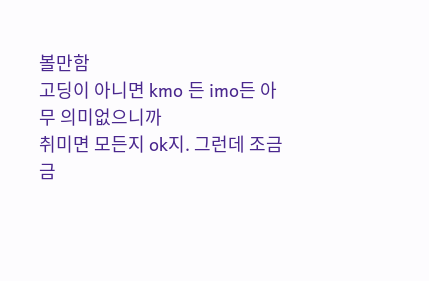볼만함
고딩이 아니면 kmo 든 imo든 아무 의미없으니까
취미면 모든지 ok지. 그런데 조금 금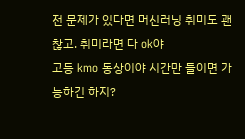전 문제가 있다면 머신러닝 취미도 괜찮고. 취미라면 다 ok야
고등 kmo 동상이야 시간만 들이면 가능하긴 하지?